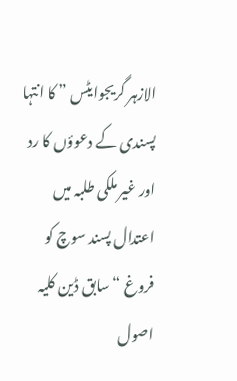الازہر گریجوایٹس ” کا انتہا پسندی کے دعوؤں کا رد اور غیر ملکی طلبہ میں اعتدال پسند سوچ کو فروغ “ سابق ڈین کلیہ اصول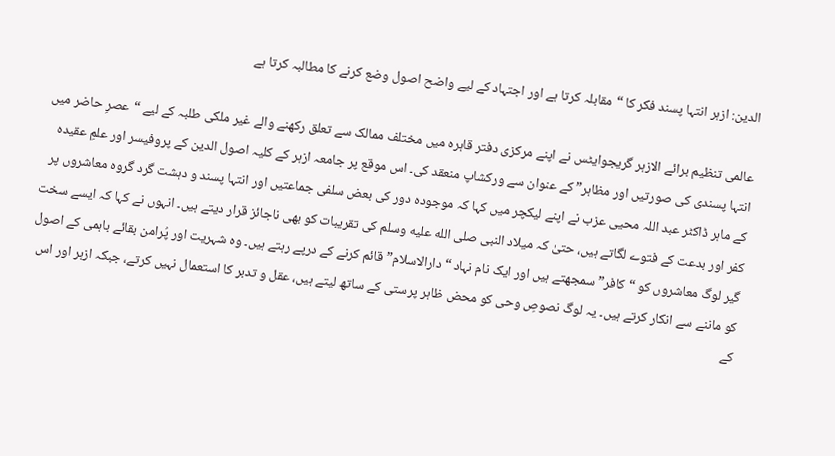الدین: ازہر انتہا پسند فکر کا “مقابلہ کرتا ہے اور اجتہاد کے لیے واضح اصول وضع کرنے کا مطالبہ کرتا ہے

عالمی تنظیم برائے الازہر گریجوایٹس نے اپنے مرکزی دفتر قاہرہ میں مختلف ممالک سے تعلق رکھنے والے غیر ملکی طلبہ کے لیے “عصرِ حاضر میں انتہا پسندی کی صورتیں اور مظاہر” کے عنوان سے ورکشاپ منعقد کی۔ اس موقع پر جامعہ ازہر کے کلیہ اصول الدین کے پروفیسر اور علمِ عقیدہ کے ماہر ڈاکٹر عبد اللہ محیی عزب نے اپنے لیکچر میں کہا کہ موجودہ دور کی بعض سلفی جماعتیں اور انتہا پسند و دہشت گرد گروہ معاشروں پر کفر اور بدعت کے فتوے لگاتے ہیں، حتیٰ کہ میلاد النبی صلى الله عليه وسلم کی تقریبات کو بھی ناجائز قرار دیتے ہیں۔ انہوں نے کہا کہ ایسے سخت گیر لوگ معاشروں کو “کافر” سمجھتے ہیں اور ایک نام نہاد “دارالاسلام” قائم کرنے کے درپے رہتے ہیں۔ وہ شہریت اور پُرامن بقائے باہمی کے اصول کو ماننے سے انکار کرتے ہیں۔ یہ لوگ نصوصِ وحی کو محض ظاہر پرستی کے ساتھ لیتے ہیں، عقل و تدبر کا استعمال نہیں کرتے، جبکہ ازہر اور اس کے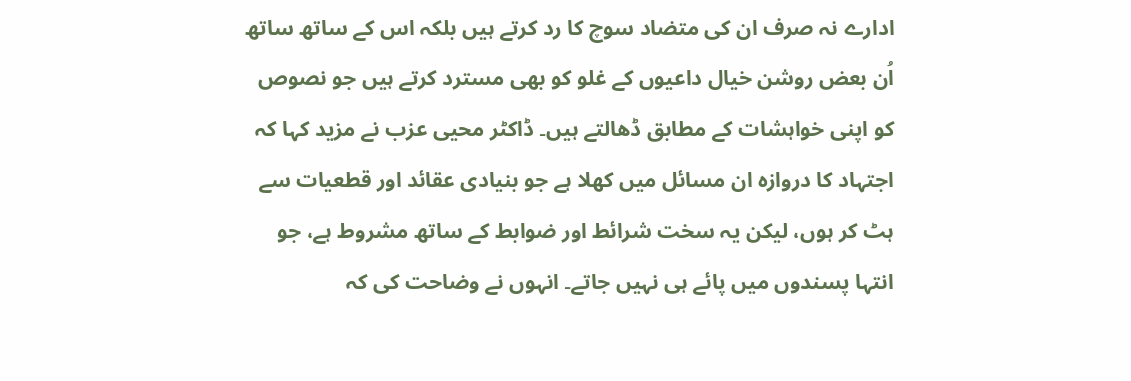ادارے نہ صرف ان کی متضاد سوچ کا رد کرتے ہیں بلکہ اس کے ساتھ ساتھ اُن بعض روشن خیال داعیوں کے غلو کو بھی مسترد کرتے ہیں جو نصوص کو اپنی خواہشات کے مطابق ڈھالتے ہیں۔ ڈاکٹر محیی عزب نے مزید کہا کہ اجتہاد کا دروازہ ان مسائل میں کھلا ہے جو بنیادی عقائد اور قطعیات سے ہٹ کر ہوں، لیکن یہ سخت شرائط اور ضوابط کے ساتھ مشروط ہے، جو انتہا پسندوں میں پائے ہی نہیں جاتے۔ انہوں نے وضاحت کی کہ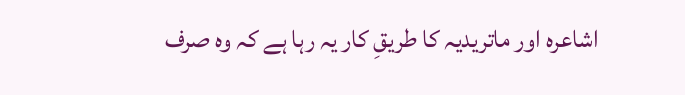اشاعرہ اور ماتریدیہ کا طریقِ کار یہ رہا ہے کہ وہ صرف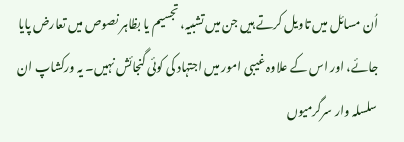اُن مسائل میں تاویل کرتے ہیں جن میں تشبیہ، تجسیم یا بظاہر نصوص میں تعارض پایا جائے، اور اس کے علاوہ غیبی امور میں اجتہاد کی کوئی گنجائش نہیں۔ یہ ورکشاپ ان سلسلہ وار سرگرمیوں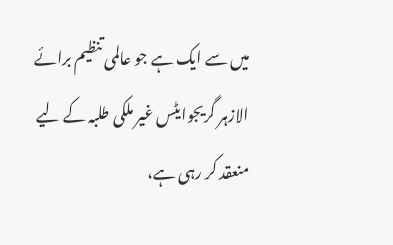میں سے ایک ہے جو عالمی تنظیم برائے الازہر گریجوایٹس غیر ملکی طلبہ کے لیے منعقد کر رہی ہے،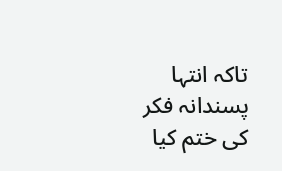تاکہ انتہا پسندانہ فکر کی ختم کیا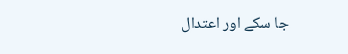جا سکے اور اعتدال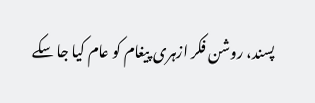پسند، روشن فکر ازہری پیغام کو عام کیا جا سکے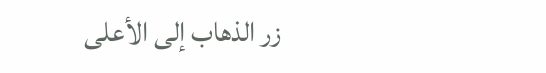زر الذهاب إلى الأعلى